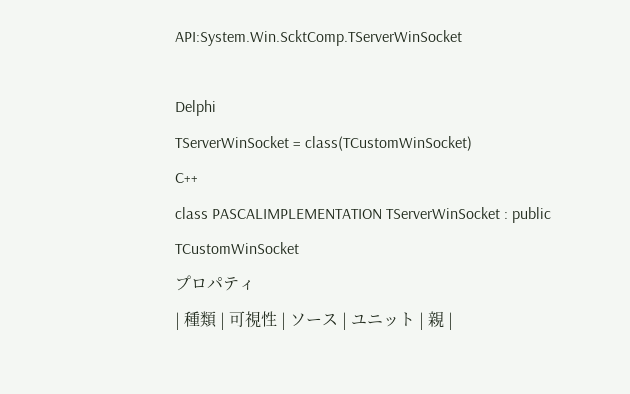API:System.Win.ScktComp.TServerWinSocket

Delphi
TServerWinSocket = class(TCustomWinSocket)
C++
class PASCALIMPLEMENTATION TServerWinSocket : public TCustomWinSocket
プロパティ
| 種類 | 可視性 | ソース | ユニット | 親 |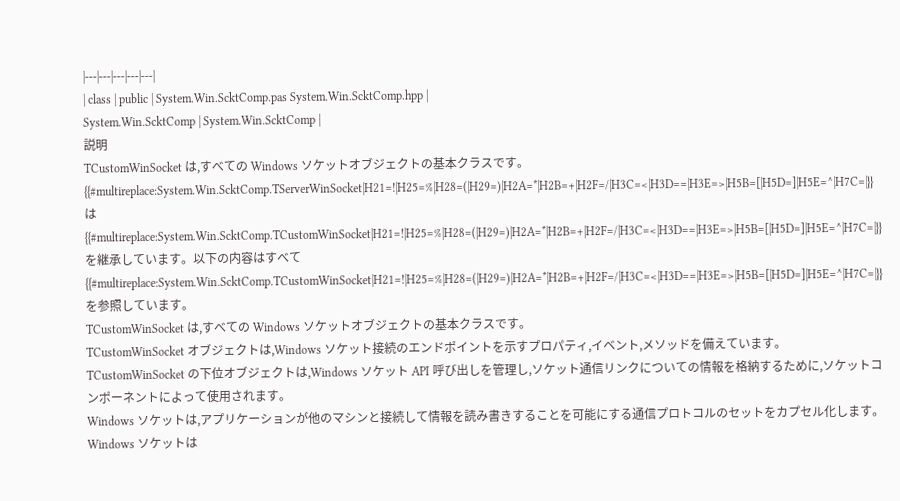|---|---|---|---|---|
| class | public | System.Win.ScktComp.pas System.Win.ScktComp.hpp |
System.Win.ScktComp | System.Win.ScktComp |
説明
TCustomWinSocket は,すべての Windows ソケットオブジェクトの基本クラスです。 {{#multireplace:System.Win.ScktComp.TServerWinSocket|H21=!|H25=%|H28=(|H29=)|H2A=*|H2B=+|H2F=/|H3C=<|H3D==|H3E=>|H5B=[|H5D=]|H5E=^|H7C=|}} は {{#multireplace:System.Win.ScktComp.TCustomWinSocket|H21=!|H25=%|H28=(|H29=)|H2A=*|H2B=+|H2F=/|H3C=<|H3D==|H3E=>|H5B=[|H5D=]|H5E=^|H7C=|}} を継承しています。以下の内容はすべて {{#multireplace:System.Win.ScktComp.TCustomWinSocket|H21=!|H25=%|H28=(|H29=)|H2A=*|H2B=+|H2F=/|H3C=<|H3D==|H3E=>|H5B=[|H5D=]|H5E=^|H7C=|}} を参照しています。
TCustomWinSocket は,すべての Windows ソケットオブジェクトの基本クラスです。
TCustomWinSocket オブジェクトは,Windows ソケット接続のエンドポイントを示すプロパティ,イベント,メソッドを備えています。TCustomWinSocket の下位オブジェクトは,Windows ソケット API 呼び出しを管理し,ソケット通信リンクについての情報を格納するために,ソケットコンポーネントによって使用されます。
Windows ソケットは,アプリケーションが他のマシンと接続して情報を読み書きすることを可能にする通信プロトコルのセットをカプセル化します。Windows ソケットは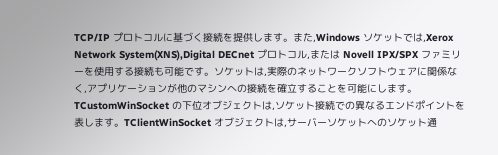TCP/IP プロトコルに基づく接続を提供します。また,Windows ソケットでは,Xerox Network System(XNS),Digital DECnet プロトコル,または Novell IPX/SPX ファミリーを使用する接続も可能です。ソケットは,実際のネットワークソフトウェアに関係なく,アプリケーションが他のマシンへの接続を確立することを可能にします。
TCustomWinSocket の下位オブジェクトは,ソケット接続での異なるエンドポイントを表します。TClientWinSocket オブジェクトは,サーバーソケットへのソケット通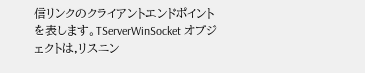信リンクのクライアントエンドポイントを表します。TServerWinSocket オブジェクトは,リスニン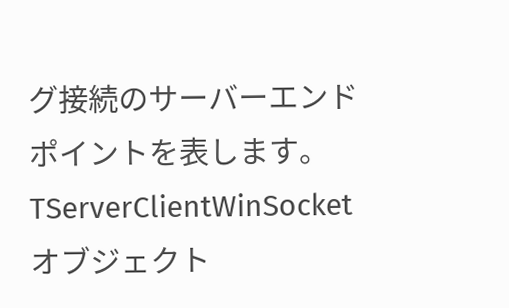グ接続のサーバーエンドポイントを表します。TServerClientWinSocket オブジェクト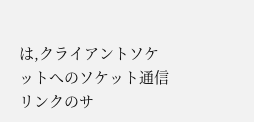は,クライアントソケットへのソケット通信リンクのサ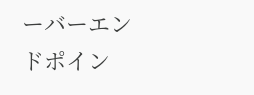ーバーエンドポイン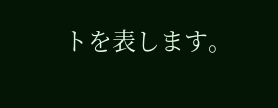トを表します。